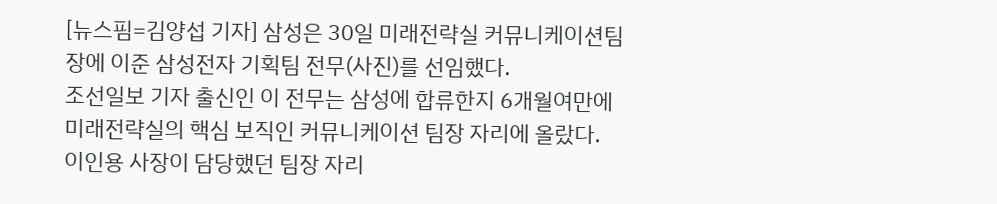[뉴스핌=김양섭 기자] 삼성은 30일 미래전략실 커뮤니케이션팀장에 이준 삼성전자 기획팀 전무(사진)를 선임했다.
조선일보 기자 출신인 이 전무는 삼성에 합류한지 6개월여만에 미래전략실의 핵심 보직인 커뮤니케이션 팀장 자리에 올랐다.
이인용 사장이 담당했던 팀장 자리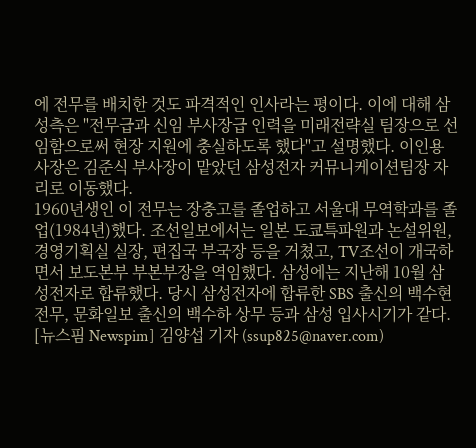에 전무를 배치한 것도 파격적인 인사라는 평이다. 이에 대해 삼성측은 "전무급과 신임 부사장급 인력을 미래전략실 팀장으로 선임함으로써 현장 지원에 충실하도록 했다"고 설명했다. 이인용 사장은 김준식 부사장이 맡았던 삼성전자 커뮤니케이션팀장 자리로 이동했다.
1960년생인 이 전무는 장충고를 졸업하고 서울대 무역학과를 졸업(1984년)했다. 조선일보에서는 일본 도쿄특파원과 논설위원, 경영기획실 실장, 편집국 부국장 등을 거쳤고, TV조선이 개국하면서 보도본부 부본부장을 역임했다. 삼성에는 지난해 10월 삼성전자로 합류했다. 당시 삼성전자에 합류한 SBS 출신의 백수현 전무, 문화일보 출신의 백수하 상무 등과 삼성 입사시기가 같다.
[뉴스핌 Newspim] 김양섭 기자 (ssup825@naver.com)